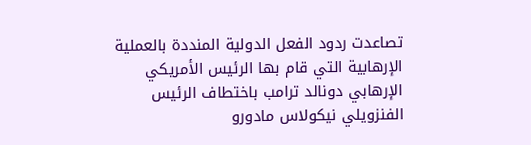تصاعدت ردود الفعل الدولية المنددة بالعملية الإرهابية التي قام بها الرئيس الأمريكي الإرهابي دونالد ترامب باختطاف الرئيس الفنزويلي نيكولاس مادورو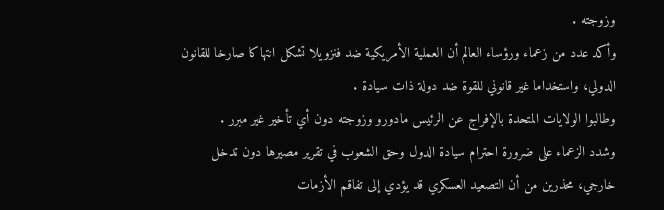وزوجته .
وأكد عدد من زعماء ورؤساء العالم أن العملية الأمريكية ضد فنزويلا تشكل انتهاكا صارخا للقانون الدولي، واستخداما غير قانوني للقوة ضد دولة ذات سيادة .
وطالبوا الولايات المتحدة بالإفراج عن الرئيس مادورو وزوجته دون أي تأخير غير مبرر .
وشدد الزعماء على ضرورة احترام سيادة الدول وحق الشعوب في تقرير مصيرها دون تدخل خارجي، محذرين من أن التصعيد العسكري قد يؤدي إلى تفاقم الأزمات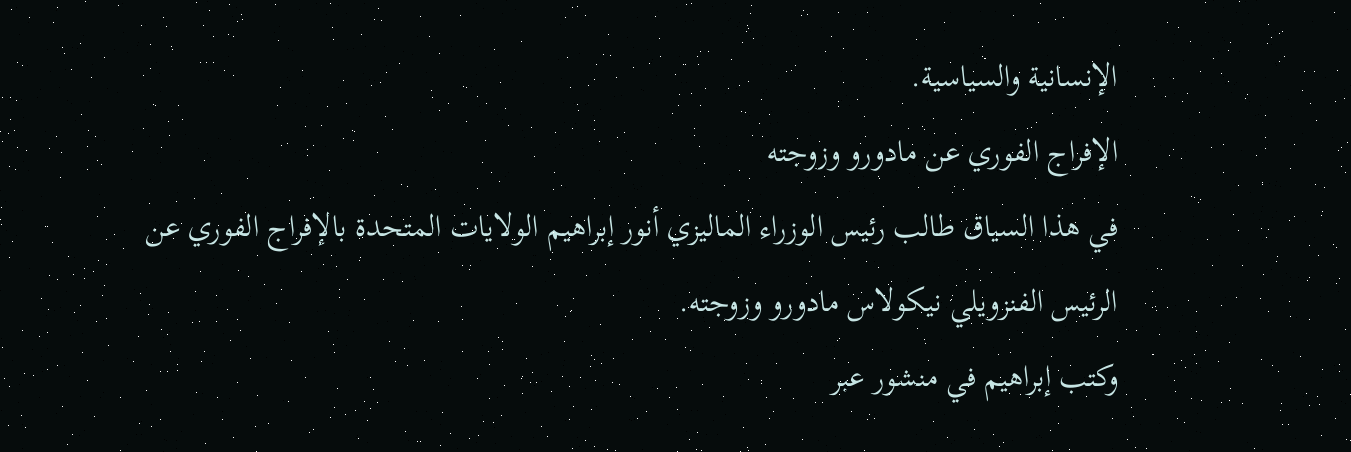الإنسانية والسياسية.
الإفراج الفوري عن مادورو وزوجته
في هذا السياق طالب رئيس الوزراء الماليزي أنور إبراهيم الولايات المتحدة بالإفراج الفوري عن الرئيس الفنزويلي نيكولاس مادورو وزوجته.
وكتب إبراهيم في منشور عبر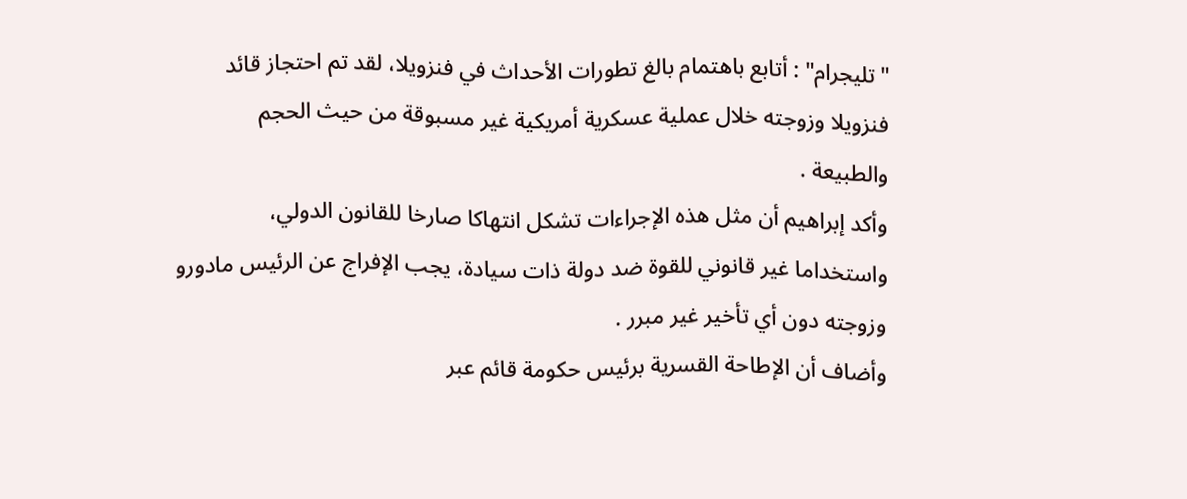"تليجرام" : أتابع باهتمام بالغ تطورات الأحداث في فنزويلا، لقد تم احتجاز قائد فنزويلا وزوجته خلال عملية عسكرية أمريكية غير مسبوقة من حيث الحجم والطبيعة .
وأكد إبراهيم أن مثل هذه الإجراءات تشكل انتهاكا صارخا للقانون الدولي، واستخداما غير قانوني للقوة ضد دولة ذات سيادة، يجب الإفراج عن الرئيس مادورو وزوجته دون أي تأخير غير مبرر .
وأضاف أن الإطاحة القسرية برئيس حكومة قائم عبر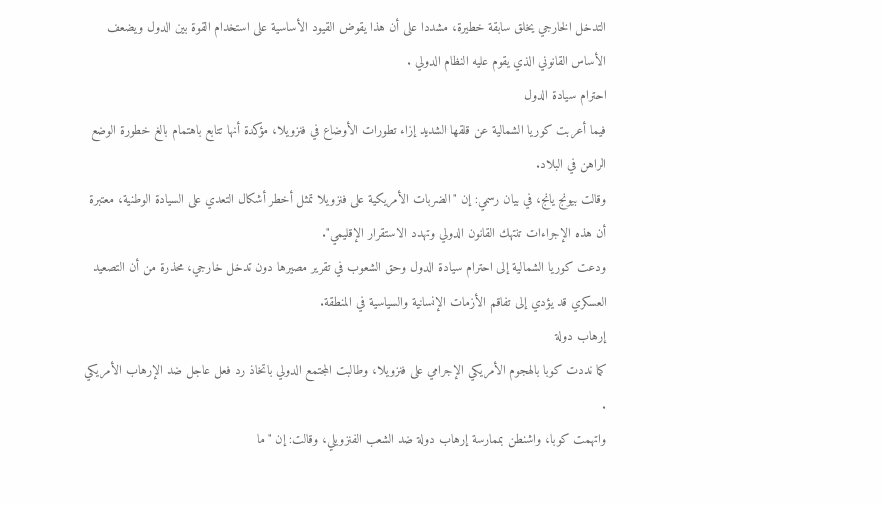التدخل الخارجي يخلق سابقة خطيرة، مشددا على أن هذا يقوض القيود الأساسية على استخدام القوة بين الدول ويضعف الأساس القانوني الذي يقوم عليه النظام الدولي .
احترام سيادة الدول
فيما أعربت كوريا الشمالية عن قلقها الشديد إزاء تطورات الأوضاع في فنزويلا، مؤكدة أنها تتابع باهتمام بالغ خطورة الوضع الراهن في البلاد.
وقالت بيونج يانج، في بيان رسمي: إن "الضربات الأمريكية على فنزويلا تمثل أخطر أشكال التعدي على السيادة الوطنية، معتبرة أن هذه الإجراءات تنتهك القانون الدولي وتهدد الاستقرار الإقليمي".
ودعت كوريا الشمالية إلى احترام سيادة الدول وحق الشعوب في تقرير مصيرها دون تدخل خارجي، محذرة من أن التصعيد العسكري قد يؤدي إلى تفاقم الأزمات الإنسانية والسياسية في المنطقة.
إرهاب دولة
كما نددت كوبا بالهجوم الأمريكي الإجرامي على فنزويلا، وطالبت المجتمع الدولي باتخاذ رد فعل عاجل ضد الإرهاب الأمريكي .
واتهمت كوبا، واشنطن بممارسة إرهاب دولة ضد الشعب الفنزويلي، وقالت: إن "ما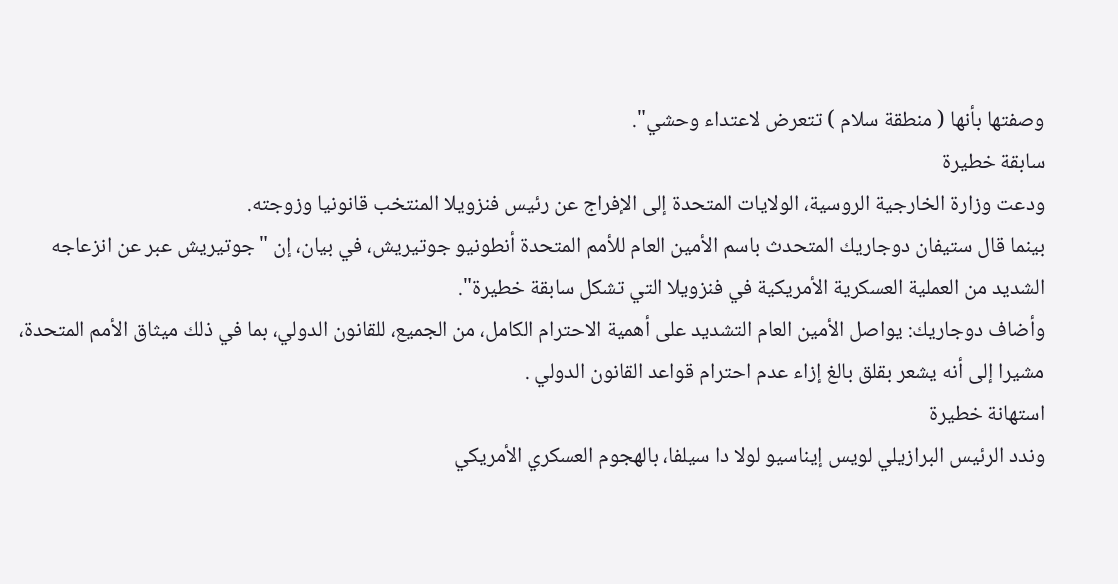وصفتها بأنها ( منطقة سلام ) تتعرض لاعتداء وحشي".
سابقة خطيرة
ودعت وزارة الخارجية الروسية، الولايات المتحدة إلى الإفراج عن رئيس فنزويلا المنتخب قانونيا وزوجته.
بينما قال ستيفان دوجاريك المتحدث باسم الأمين العام للأمم المتحدة أنطونيو جوتيريش، في بيان، إن "جوتيريش عبر عن انزعاجه الشديد من العملية العسكرية الأمريكية في فنزويلا التي تشكل سابقة خطيرة".
وأضاف دوجاريك: يواصل الأمين العام التشديد على أهمية الاحترام الكامل، من الجميع، للقانون الدولي، بما في ذلك ميثاق الأمم المتحدة، مشيرا إلى أنه يشعر بقلق بالغ إزاء عدم احترام قواعد القانون الدولي .
استهانة خطيرة
وندد الرئيس البرازيلي لويس إيناسيو لولا دا سيلفا، بالهجوم العسكري الأمريكي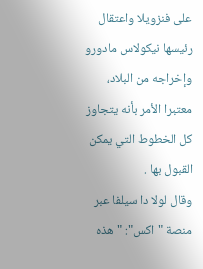على فنزويلا واعتقال رئيسها نيكولاس مادورو وإخراجه من البلاد، معتبرا الأمر بأنه يتجاوز كل الخطوط التي يمكن القبول بها .
وقال لولا دا سيلفا عبر منصة "اكس": "هذه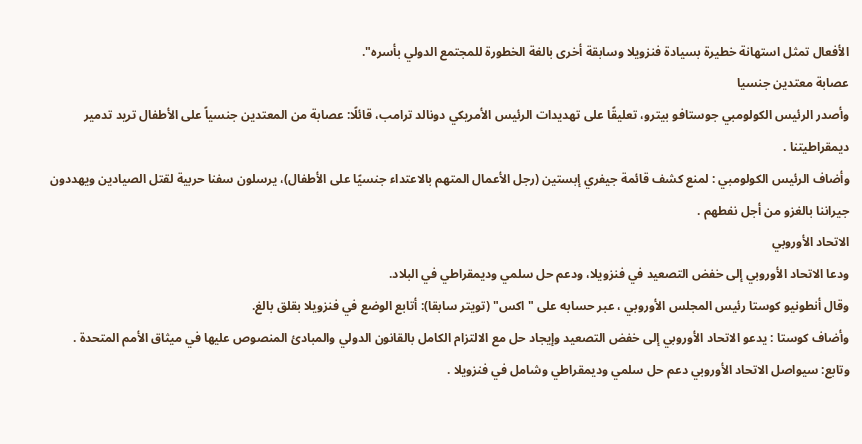الأفعال تمثل استهانة خطيرة بسيادة فنزويلا وسابقة أخرى بالغة الخطورة للمجتمع الدولي بأسره".
عصابة معتدين جنسيا
وأصدر الرئيس الكولومبي جوستافو بيترو، تعليقًا على تهديدات الرئيس الأمريكي دونالد ترامب، قائلًا: عصابة من المعتدين جنسياً على الأطفال تريد تدمير ديمقراطيتنا .
وأضاف الرئيس الكولومبي : لمنع كشف قائمة جيفري إبستين (رجل الأعمال المتهم بالاعتداء جنسيًا على الأطفال)، يرسلون سفنا حربية لقتل الصيادين ويهددون جيراننا بالغزو من أجل نفطهم .
الاتحاد الأوروبي
ودعا الاتحاد الأوروبي إلى خفض التصعيد في فنزويلا، ودعم حل سلمي وديمقراطي في البلاد.
وقال أنطونيو كوستا رئيس المجلس الأوروبي ، عبر حسابه على "اكس" (تويتر سابقا): أتابع الوضع في فنزويلا بقلق بالغ.
وأضاف كوستا : يدعو الاتحاد الأوروبي إلى خفض التصعيد وإيجاد حل مع الالتزام الكامل بالقانون الدولي والمبادئ المنصوص عليها في ميثاق الأمم المتحدة .
وتابع: سيواصل الاتحاد الأوروبي دعم حل سلمي وديمقراطي وشامل في فنزويلا .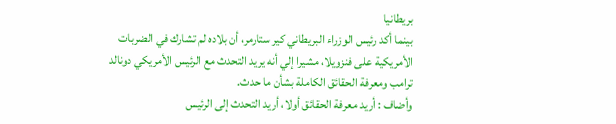بريطانيا
بينما أكد رئيس الوزراء البريطاني كير ستارمر، أن بلاده لم تشارك في الضربات الأمريكية على فنزويلا، مشيرا إلي أنه يريد التحدث مع الرئيس الأمريكي دونالد ترامب ومعرفة الحقائق الكاملة بشأن ما حدث.
وأضاف : أريد معرفة الحقائق أولا، أريد التحدث إلى الرئيس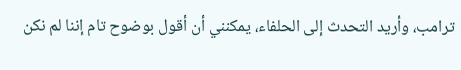ترامب، وأريد التحدث إلى الحلفاء، يمكنني أن أقول بوضوح تام إننا لم نكن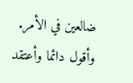ضالعين في الأمر.
وأقول دائما وأعتقد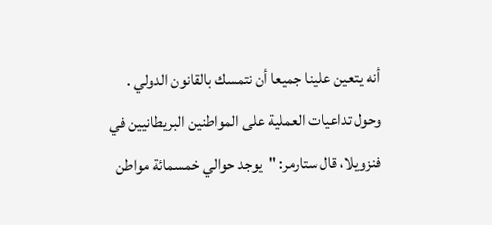أنه يتعين علينا جميعا أن نتمسك بالقانون الدولي .
وحول تداعيات العملية على المواطنين البريطانيين في فنزويلا، قال ستارمر: "يوجد حوالي خمسمائة مواطن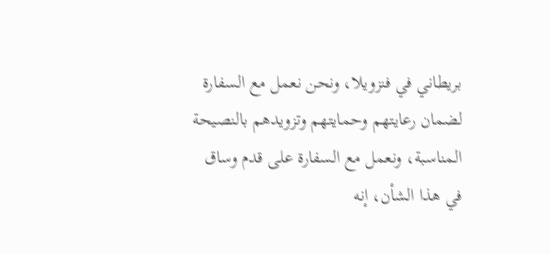بريطاني في فنزويلا، ونحن نعمل مع السفارة لضمان رعايتهم وحمايتهم وتزويدهم بالنصيحة المناسبة، ونعمل مع السفارة على قدم وساق في هذا الشأن، إنه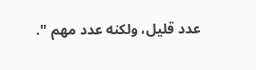عدد قليل، ولكنه عدد مهم ".